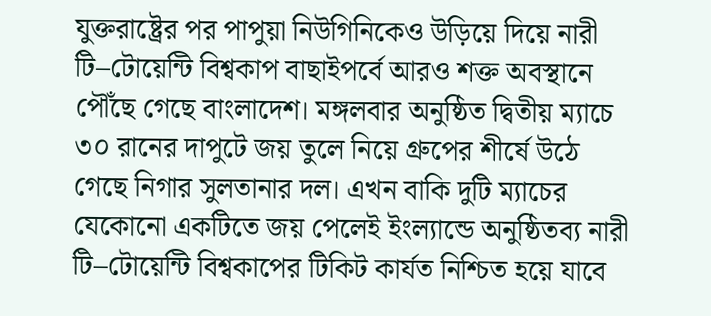যুক্তরাষ্ট্রের পর পাপুয়া নিউগিনিকেও উড়িয়ে দিয়ে নারী টি–টোয়েন্টি বিশ্বকাপ বাছাইপর্বে আরও শক্ত অবস্থানে পৌঁছে গেছে বাংলাদেশ। মঙ্গলবার অনুষ্ঠিত দ্বিতীয় ম্যাচে ৩০ রানের দাপুটে জয় তুলে নিয়ে গ্রুপের শীর্ষে উঠে গেছে নিগার সুলতানার দল। এখন বাকি দুটি ম্যাচের যেকোনো একটিতে জয় পেলেই ইংল্যান্ডে অনুষ্ঠিতব্য নারী টি–টোয়েন্টি বিশ্বকাপের টিকিট কার্যত নিশ্চিত হয়ে যাবে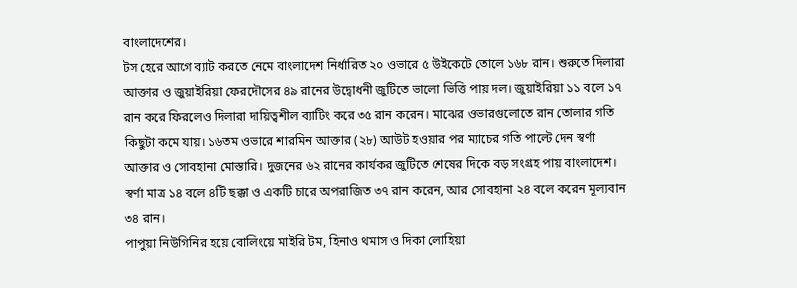বাংলাদেশের।
টস হেরে আগে ব্যাট করতে নেমে বাংলাদেশ নির্ধারিত ২০ ওভারে ৫ উইকেটে তোলে ১৬৮ রান। শুরুতে দিলারা আক্তার ও জুয়াইরিয়া ফেরদৌসের ৪৯ রানের উদ্বোধনী জুটিতে ভালো ভিত্তি পায় দল। জুয়াইরিয়া ১১ বলে ১৭ রান করে ফিরলেও দিলারা দায়িত্বশীল ব্যাটিং করে ৩৫ রান করেন। মাঝের ওভারগুলোতে রান তোলার গতি কিছুটা কমে যায়। ১৬তম ওভারে শারমিন আক্তার (২৮) আউট হওয়ার পর ম্যাচের গতি পাল্টে দেন স্বর্ণা আক্তার ও সোবহানা মোস্তারি। দুজনের ৬২ রানের কার্যকর জুটিতে শেষের দিকে বড় সংগ্রহ পায় বাংলাদেশ। স্বর্ণা মাত্র ১৪ বলে ৪টি ছক্কা ও একটি চারে অপরাজিত ৩৭ রান করেন, আর সোবহানা ২৪ বলে করেন মূল্যবান ৩৪ রান।
পাপুয়া নিউগিনির হয়ে বোলিংয়ে মাইরি টম, হিনাও থমাস ও দিকা লোহিয়া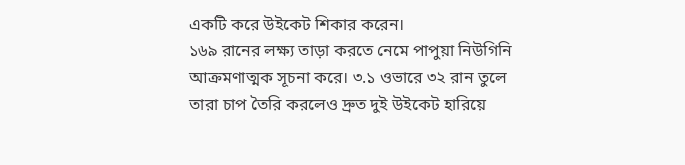একটি করে উইকেট শিকার করেন।
১৬৯ রানের লক্ষ্য তাড়া করতে নেমে পাপুয়া নিউগিনি আক্রমণাত্মক সূচনা করে। ৩.১ ওভারে ৩২ রান তুলে তারা চাপ তৈরি করলেও দ্রুত দুই উইকেট হারিয়ে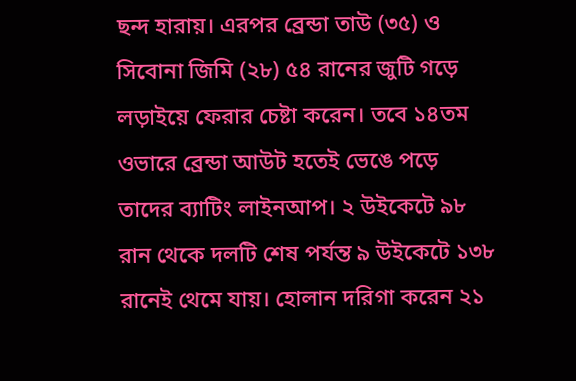ছন্দ হারায়। এরপর ব্রেন্ডা তাউ (৩৫) ও সিবোনা জিমি (২৮) ৫৪ রানের জুটি গড়ে লড়াইয়ে ফেরার চেষ্টা করেন। তবে ১৪তম ওভারে ব্রেন্ডা আউট হতেই ভেঙে পড়ে তাদের ব্যাটিং লাইনআপ। ২ উইকেটে ৯৮ রান থেকে দলটি শেষ পর্যন্ত ৯ উইকেটে ১৩৮ রানেই থেমে যায়। হোলান দরিগা করেন ২১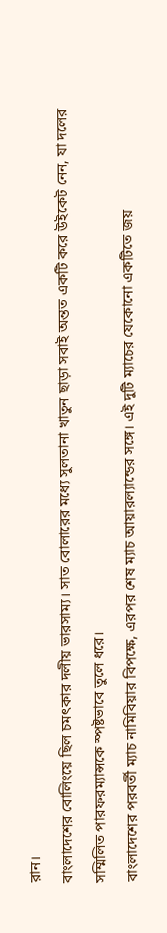রান।
বাংলাদেশের বোলিংয়ে ছিল চমৎকার দলীয় ভারসাম্য। সাত বোলারের মধ্যে সুলতানা খাতুন ছাড়া সবাই অন্তত একটি করে উইকেট নেন, যা দলের সম্মিলিত পারফরম্যান্সকে স্পষ্টভাবে তুলে ধরে।
বাংলাদেশের পরবর্তী ম্যাচ নামিবিয়ার বিপক্ষে, এরপর শেষ ম্যাচ আয়ারল্যান্ডের সঙ্গে। এই দুটি ম্যাচের যেকোনো একটিতে জয়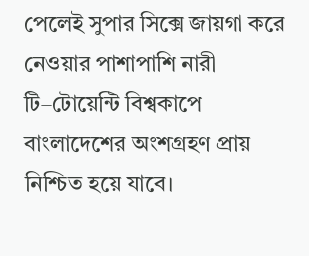পেলেই সুপার সিক্সে জায়গা করে নেওয়ার পাশাপাশি নারী টি–টোয়েন্টি বিশ্বকাপে বাংলাদেশের অংশগ্রহণ প্রায় নিশ্চিত হয়ে যাবে।